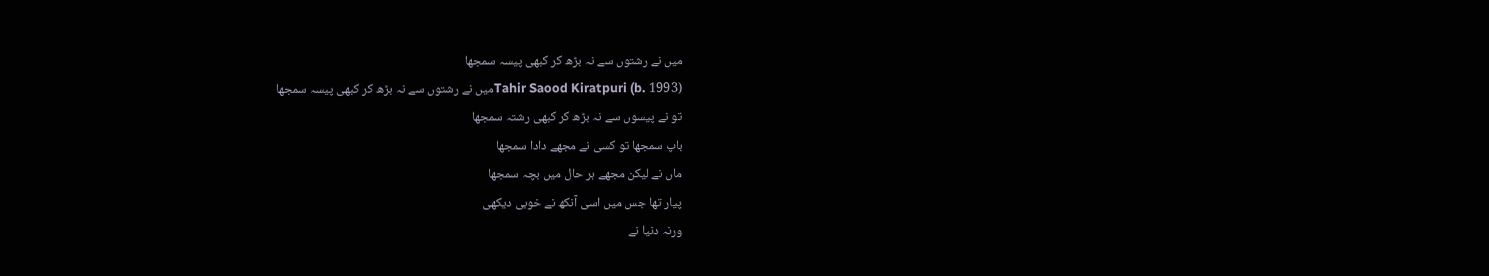میں نے رشتوں سے نہ بڑھ کر کبھی پیسہ سمجھا
Tahir Saood Kiratpuri (b. 1993)میں نے رشتوں سے نہ بڑھ کر کبھی پیسہ سمجھا
تو نے پیسوں سے نہ بڑھ کر کبھی رشتہ سمجھا
باپ سمجھا تو کسی نے مجھے دادا سمجھا
ماں نے لیکن مجھے ہر حال میں بچہ سمجھا
پیار تھا جس میں اسی آنکھ نے خوبی دیکھی
ورنہ دنیا نے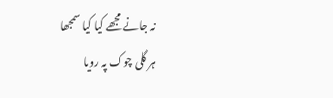نہ جانے مجھے کیا کیا سمجھا
ہر گلی چوک پہ رویا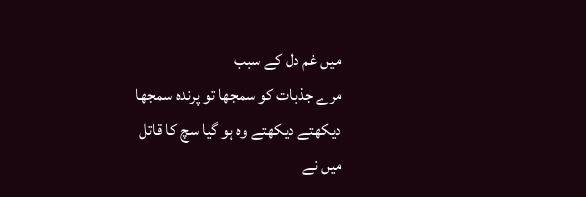میں غم دل کے سبب
مرے جذبات کو سمجھا تو پرندہ سمجھا
دیکھتے دیکھتے وہ ہو گیا سچ کا قاتل
میں نے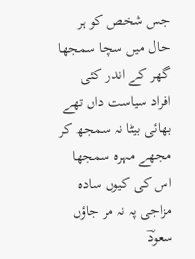جس شخص کو ہر حال میں سچا سمجھا
گھر کے اندر کئی افراد سیاست داں تھے
بھائی بیٹا نہ سمجھ کر مجھے مہرہ سمجھا
اس کی کیوں سادہ مزاجی پہ نہ مر جاؤں سعودؔ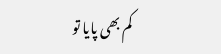کم بھی پایا تو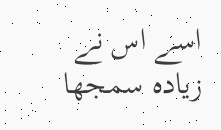اسے اس نے زیادہ سمجھا